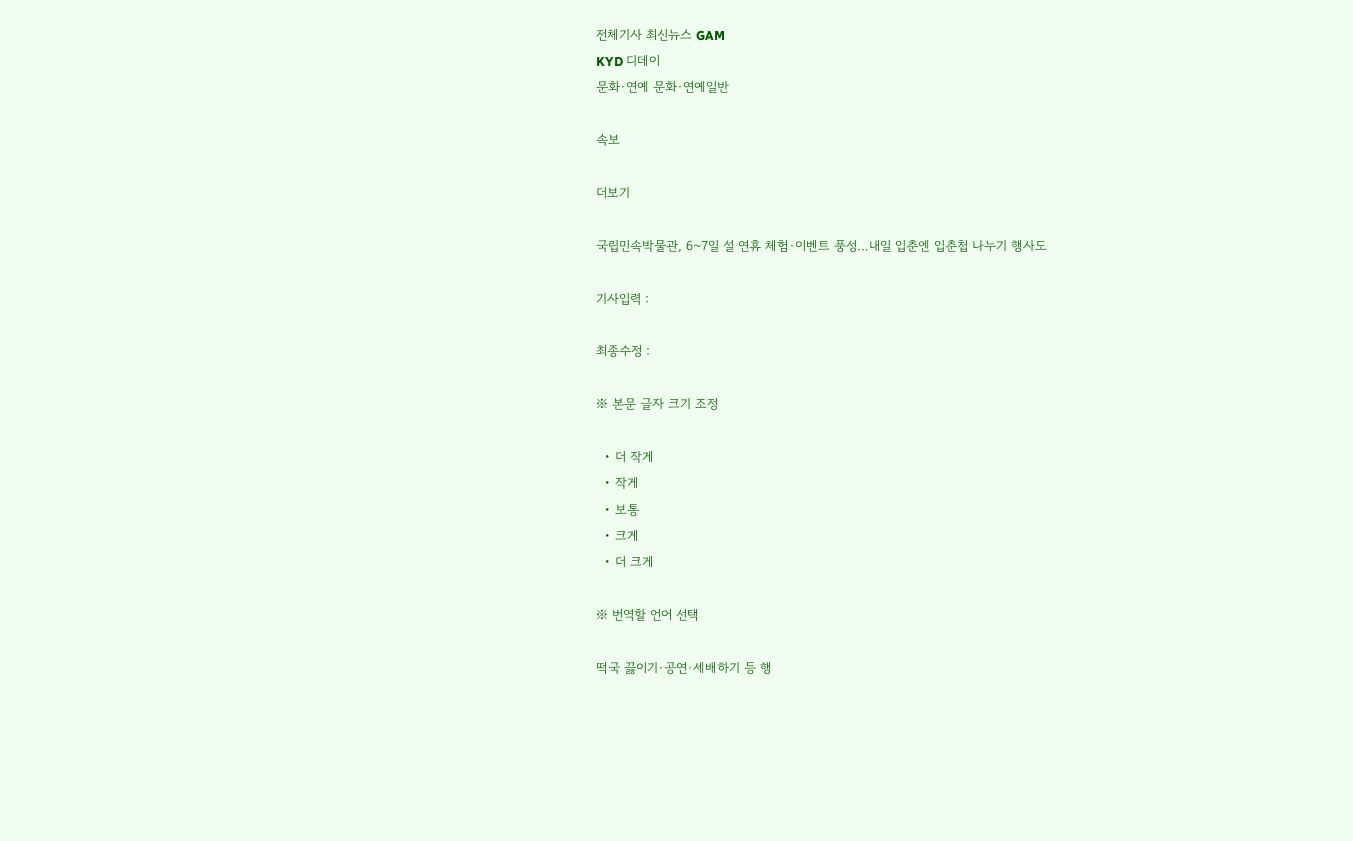전체기사 최신뉴스 GAM
KYD 디데이
문화·연예 문화·연예일반

속보

더보기

국립민속박물관, 6~7일 설 연휴 체험·이벤트 풍성…내일 입춘엔 입춘첩 나누기 행사도

기사입력 :

최종수정 :

※ 본문 글자 크기 조정

  • 더 작게
  • 작게
  • 보통
  • 크게
  • 더 크게

※ 번역할 언어 선택

떡국 끓이기·공연·세배하기 등 행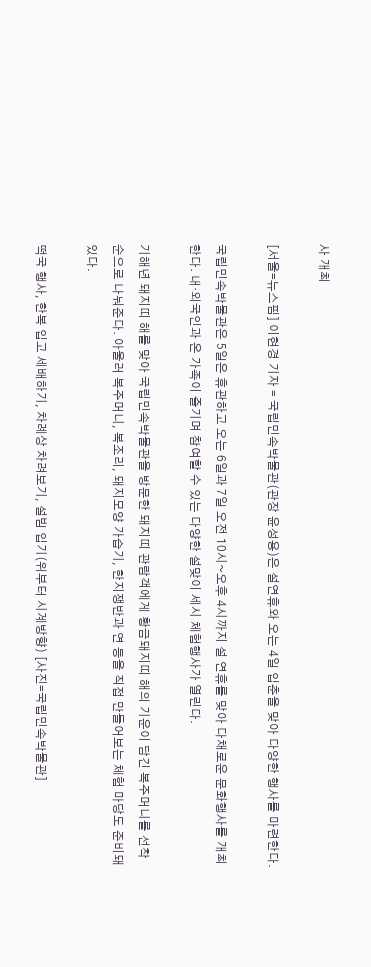사 개최

[서울=뉴스핌] 이현경 기자 = 국립민속박물관(관장 윤성용)은 설연휴와 오는 4일 입춘을 맞아 다양한 행사를 마련한다.

국립민속박물관은 5일은 휴관하고 오는 6일과 7일 오전 10시~오후 4시까지 설 연휴를 맞아 다채로운 문화행사를 개최한다. 내·외국인과 온 가족이 즐기며 참여할 수 있는 다양한 설맞이 세시 체험행사가 열린다.

기해년 돼지띠 해를 맞아 국립민속박물관을 방문한 돼지띠 관람객에게 황금돼지띠 해의 기운이 담긴 복주머니를 선착순으로 나눠준다. 아울러 복주머니, 복조리, 돼지모양 가습기, 한지쟁반과 연 등을 직접 만들어보는 체험 마당도 준비돼 있다.

떡국 행사, 한복 입고 세배하기, 차례상 차려보기, 설빔 입기(위부터 시계방향) [사진=국립민속박물관]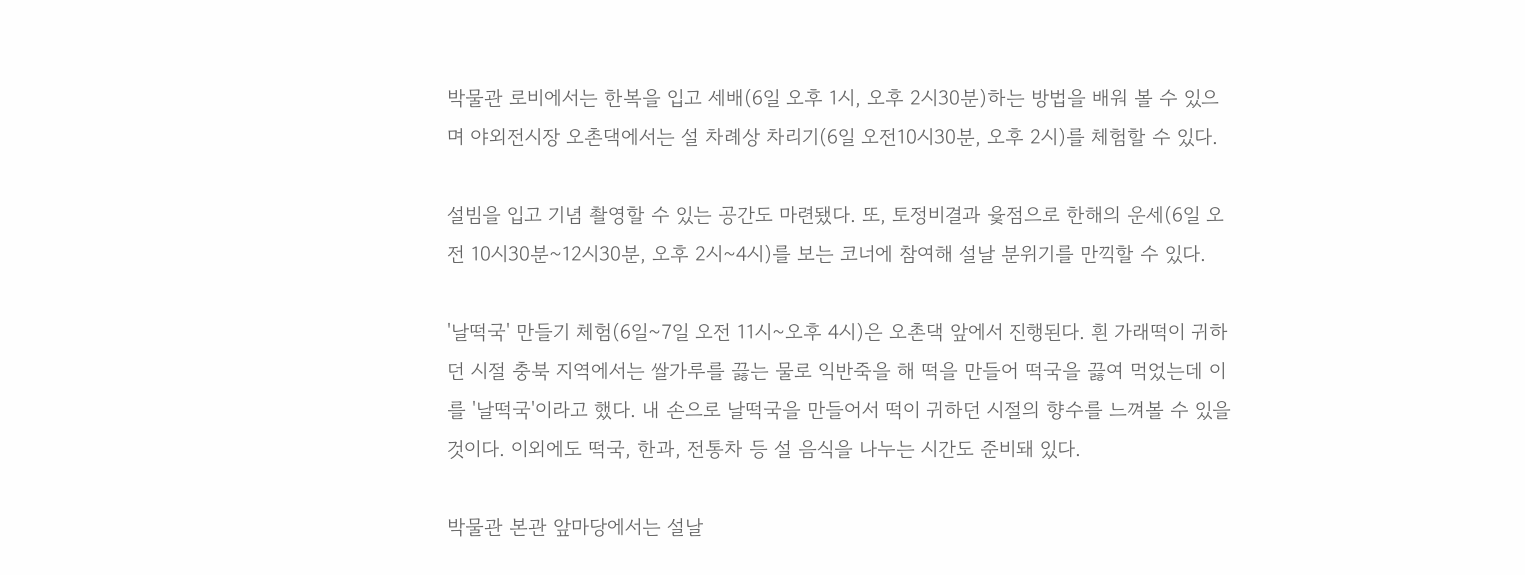박물관 로비에서는 한복을 입고 세배(6일 오후 1시, 오후 2시30분)하는 방법을 배워 볼 수 있으며 야외전시장 오촌댁에서는 설 차례상 차리기(6일 오전10시30분, 오후 2시)를 체험할 수 있다.

설빔을 입고 기념 촬영할 수 있는 공간도 마련됐다. 또, 토정비결과 윷점으로 한해의 운세(6일 오전 10시30분~12시30분, 오후 2시~4시)를 보는 코너에 참여해 설날 분위기를 만끽할 수 있다.

'날떡국' 만들기 체험(6일~7일 오전 11시~오후 4시)은 오촌댁 앞에서 진행된다. 흰 가래떡이 귀하던 시절 충북 지역에서는 쌀가루를 끓는 물로 익반죽을 해 떡을 만들어 떡국을 끓여 먹었는데 이를 '날떡국'이라고 했다. 내 손으로 날떡국을 만들어서 떡이 귀하던 시절의 향수를 느껴볼 수 있을 것이다. 이외에도 떡국, 한과, 전통차 등 설 음식을 나누는 시간도 준비돼 있다.

박물관 본관 앞마당에서는 설날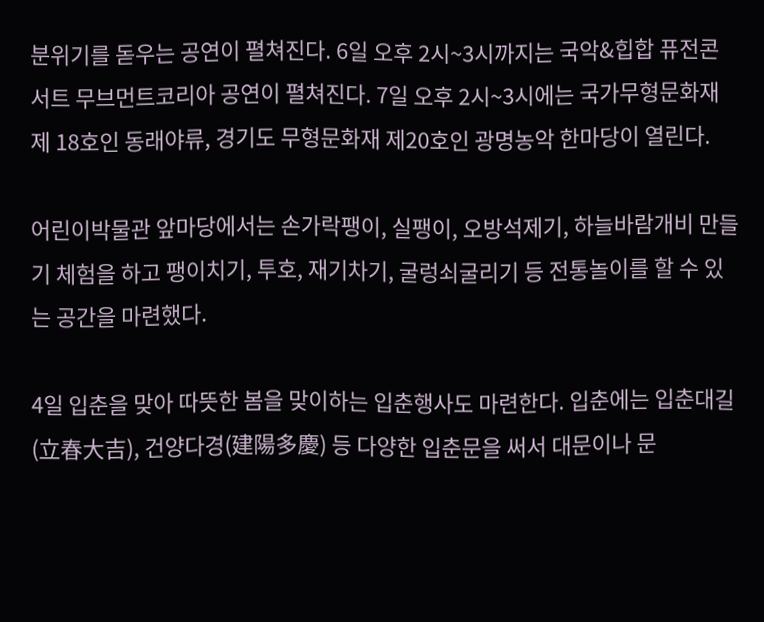분위기를 돋우는 공연이 펼쳐진다. 6일 오후 2시~3시까지는 국악&힙합 퓨전콘서트 무브먼트코리아 공연이 펼쳐진다. 7일 오후 2시~3시에는 국가무형문화재 제 18호인 동래야류, 경기도 무형문화재 제20호인 광명농악 한마당이 열린다.

어린이박물관 앞마당에서는 손가락팽이, 실팽이, 오방석제기, 하늘바람개비 만들기 체험을 하고 팽이치기, 투호, 재기차기, 굴렁쇠굴리기 등 전통놀이를 할 수 있는 공간을 마련했다.

4일 입춘을 맞아 따뜻한 봄을 맞이하는 입춘행사도 마련한다. 입춘에는 입춘대길(立春大吉), 건양다경(建陽多慶) 등 다양한 입춘문을 써서 대문이나 문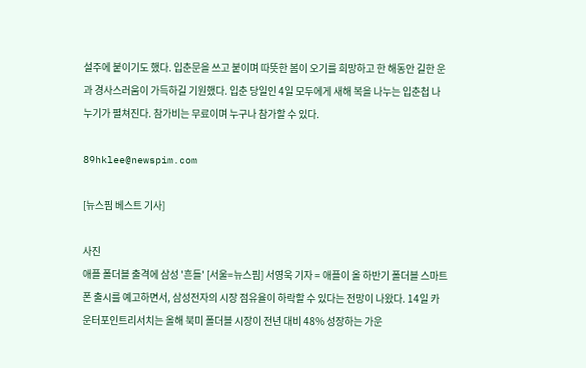설주에 붙이기도 했다. 입춘문을 쓰고 붙이며 따뜻한 봄이 오기를 희망하고 한 해동안 길한 운과 경사스러움이 가득하길 기원했다. 입춘 당일인 4일 모두에게 새해 복을 나누는 입춘첩 나누기가 펼쳐진다. 참가비는 무료이며 누구나 참가할 수 있다.

89hklee@newspim.com

[뉴스핌 베스트 기사]

사진
애플 폴더블 출격에 삼성 '흔들' [서울=뉴스핌] 서영욱 기자 = 애플이 올 하반기 폴더블 스마트폰 출시를 예고하면서, 삼성전자의 시장 점유율이 하락할 수 있다는 전망이 나왔다. 14일 카운터포인트리서치는 올해 북미 폴더블 시장이 전년 대비 48% 성장하는 가운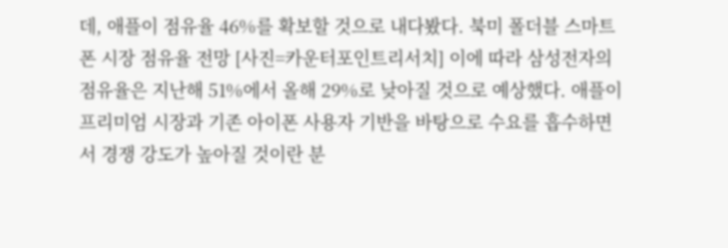데, 애플이 점유율 46%를 확보할 것으로 내다봤다. 북미 폴더블 스마트폰 시장 점유율 전망 [사진=카운터포인트리서치] 이에 따라 삼성전자의 점유율은 지난해 51%에서 올해 29%로 낮아질 것으로 예상했다. 애플이 프리미엄 시장과 기존 아이폰 사용자 기반을 바탕으로 수요를 흡수하면서 경쟁 강도가 높아질 것이란 분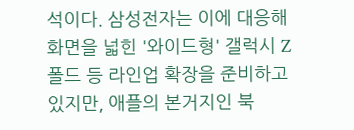석이다. 삼성전자는 이에 대응해 화면을 넓힌 '와이드형' 갤럭시 Z 폴드 등 라인업 확장을 준비하고 있지만, 애플의 본거지인 북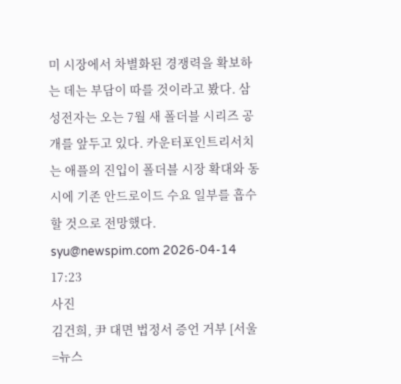미 시장에서 차별화된 경쟁력을 확보하는 데는 부담이 따를 것이라고 봤다. 삼성전자는 오는 7월 새 폴더블 시리즈 공개를 앞두고 있다. 카운터포인트리서치는 애플의 진입이 폴더블 시장 확대와 동시에 기존 안드로이드 수요 일부를 흡수할 것으로 전망했다. syu@newspim.com 2026-04-14 17:23
사진
김건희, 尹 대면 법정서 증언 거부 [서울=뉴스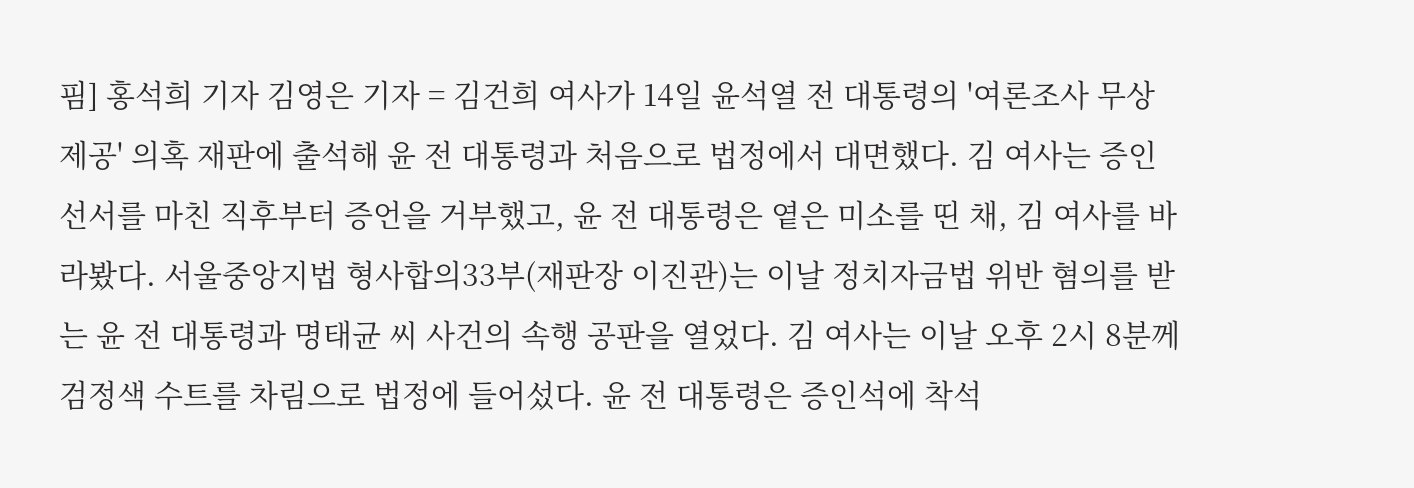핌] 홍석희 기자 김영은 기자 = 김건희 여사가 14일 윤석열 전 대통령의 '여론조사 무상 제공' 의혹 재판에 출석해 윤 전 대통령과 처음으로 법정에서 대면했다. 김 여사는 증인 선서를 마친 직후부터 증언을 거부했고, 윤 전 대통령은 옅은 미소를 띤 채, 김 여사를 바라봤다. 서울중앙지법 형사합의33부(재판장 이진관)는 이날 정치자금법 위반 혐의를 받는 윤 전 대통령과 명태균 씨 사건의 속행 공판을 열었다. 김 여사는 이날 오후 2시 8분께 검정색 수트를 차림으로 법정에 들어섰다. 윤 전 대통령은 증인석에 착석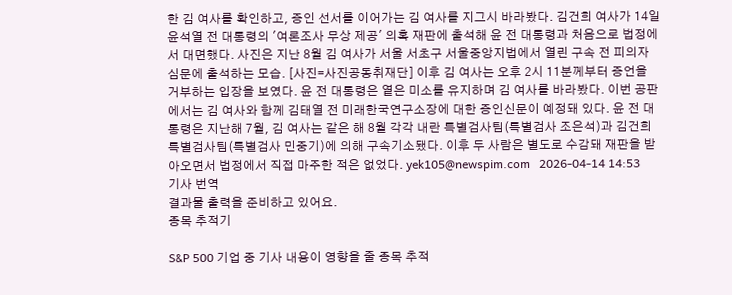한 김 여사를 확인하고, 증인 선서를 이어가는 김 여사를 지그시 바라봤다. 김건희 여사가 14일 윤석열 전 대통령의 '여론조사 무상 제공' 의혹 재판에 출석해 윤 전 대통령과 처음으로 법정에서 대면했다. 사진은 지난 8월 김 여사가 서울 서초구 서울중앙지법에서 열린 구속 전 피의자 심문에 출석하는 모습. [사진=사진공동취재단] 이후 김 여사는 오후 2시 11분께부터 증언을 거부하는 입장을 보였다. 윤 전 대통령은 옅은 미소를 유지하며 김 여사를 바라봤다. 이번 공판에서는 김 여사와 함께 김태열 전 미래한국연구소장에 대한 증인신문이 예정돼 있다. 윤 전 대통령은 지난해 7월, 김 여사는 같은 해 8월 각각 내란 특별검사팀(특별검사 조은석)과 김건희 특별검사팀(특별검사 민중기)에 의해 구속기소됐다. 이후 두 사람은 별도로 수감돼 재판을 받아오면서 법정에서 직접 마주한 적은 없었다. yek105@newspim.com   2026-04-14 14:53
기사 번역
결과물 출력을 준비하고 있어요.
종목 추적기

S&P 500 기업 중 기사 내용이 영향을 줄 종목 추적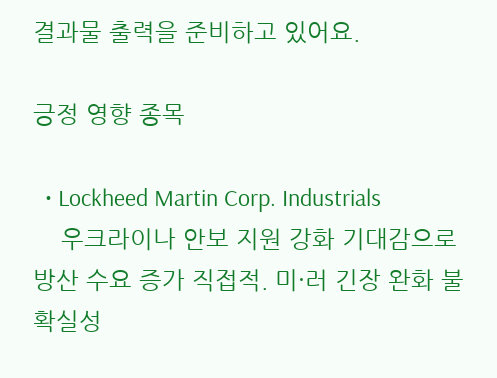결과물 출력을 준비하고 있어요.

긍정 영향 종목

  • Lockheed Martin Corp. Industrials
    우크라이나 안보 지원 강화 기대감으로 방산 수요 증가 직접적. 미·러 긴장 완화 불확실성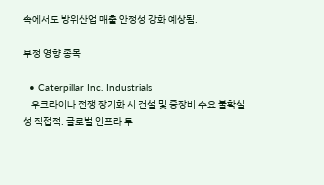속에서도 방위산업 매출 안정성 강화 예상됨.

부정 영향 종목

  • Caterpillar Inc. Industrials
    우크라이나 전쟁 장기화 시 건설 및 중장비 수요 불확실성 직접적. 글로벌 인프라 투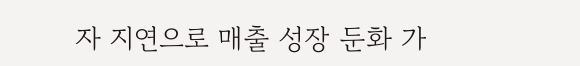자 지연으로 매출 성장 둔화 가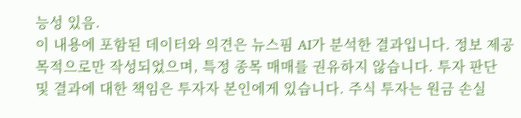능성 있음.
이 내용에 포함된 데이터와 의견은 뉴스핌 AI가 분석한 결과입니다. 정보 제공 목적으로만 작성되었으며, 특정 종목 매매를 권유하지 않습니다. 투자 판단 및 결과에 대한 책임은 투자자 본인에게 있습니다. 주식 투자는 원금 손실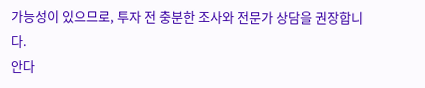가능성이 있으므로, 투자 전 충분한 조사와 전문가 상담을 권장합니다.
안다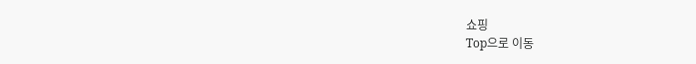쇼핑
Top으로 이동